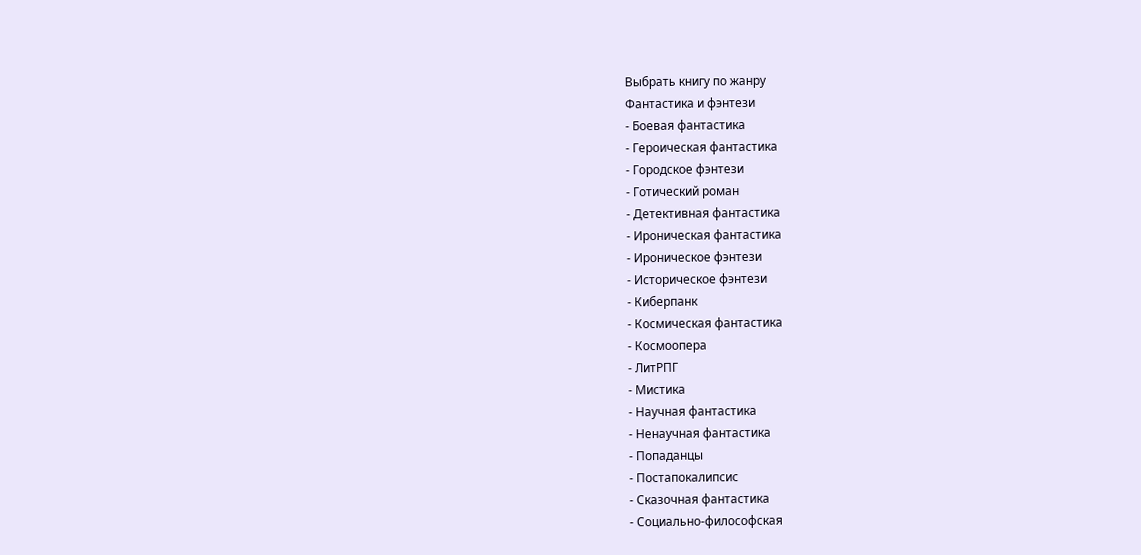Выбрать книгу по жанру
Фантастика и фэнтези
- Боевая фантастика
- Героическая фантастика
- Городское фэнтези
- Готический роман
- Детективная фантастика
- Ироническая фантастика
- Ироническое фэнтези
- Историческое фэнтези
- Киберпанк
- Космическая фантастика
- Космоопера
- ЛитРПГ
- Мистика
- Научная фантастика
- Ненаучная фантастика
- Попаданцы
- Постапокалипсис
- Сказочная фантастика
- Социально-философская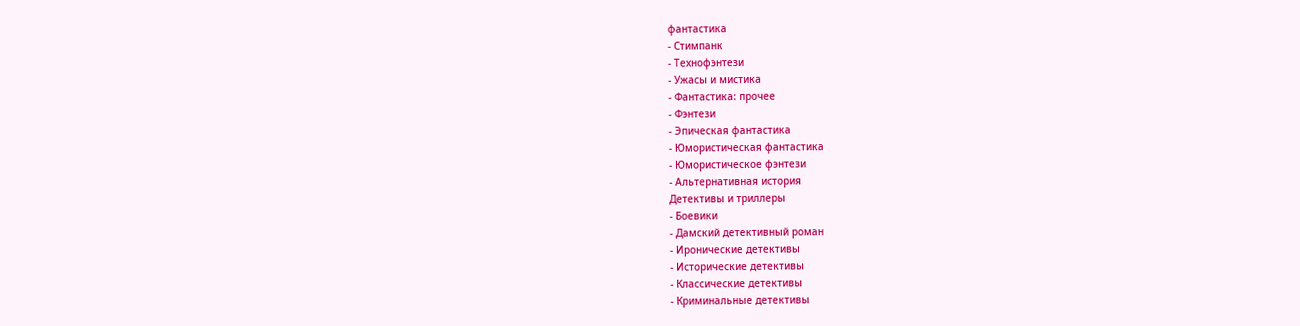фантастика
- Стимпанк
- Технофэнтези
- Ужасы и мистика
- Фантастика: прочее
- Фэнтези
- Эпическая фантастика
- Юмористическая фантастика
- Юмористическое фэнтези
- Альтернативная история
Детективы и триллеры
- Боевики
- Дамский детективный роман
- Иронические детективы
- Исторические детективы
- Классические детективы
- Криминальные детективы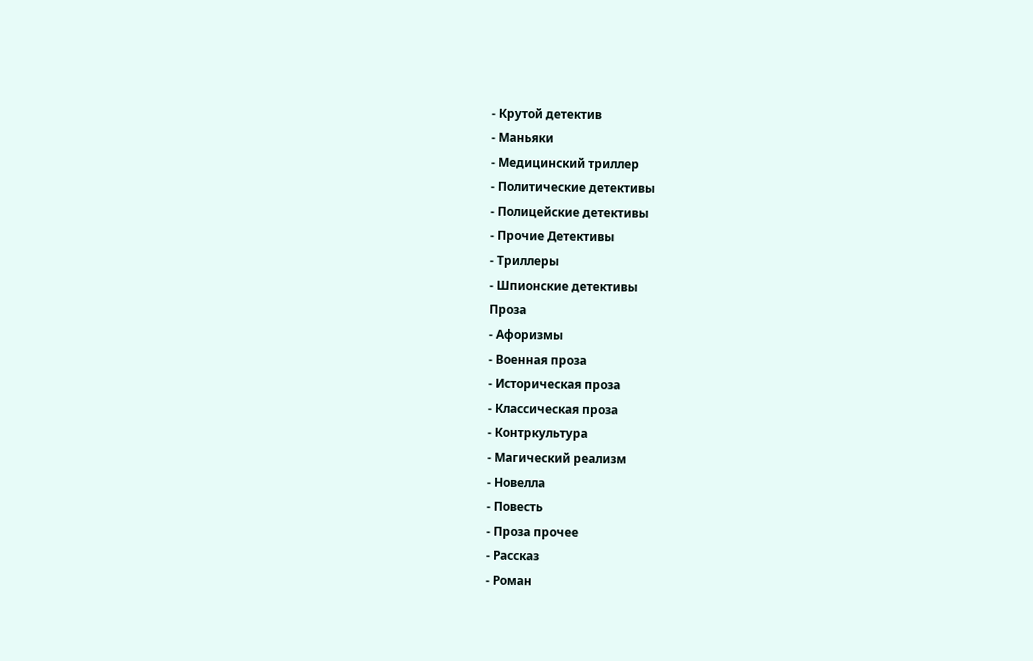- Крутой детектив
- Маньяки
- Медицинский триллер
- Политические детективы
- Полицейские детективы
- Прочие Детективы
- Триллеры
- Шпионские детективы
Проза
- Афоризмы
- Военная проза
- Историческая проза
- Классическая проза
- Контркультура
- Магический реализм
- Новелла
- Повесть
- Проза прочее
- Рассказ
- Роман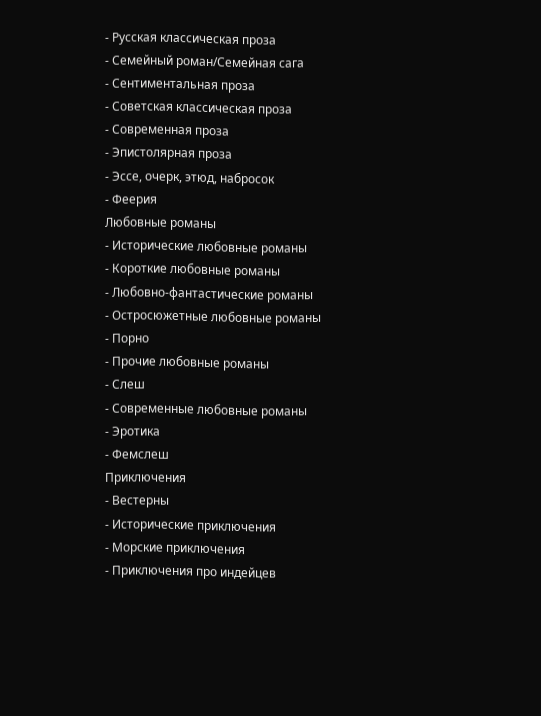- Русская классическая проза
- Семейный роман/Семейная сага
- Сентиментальная проза
- Советская классическая проза
- Современная проза
- Эпистолярная проза
- Эссе, очерк, этюд, набросок
- Феерия
Любовные романы
- Исторические любовные романы
- Короткие любовные романы
- Любовно-фантастические романы
- Остросюжетные любовные романы
- Порно
- Прочие любовные романы
- Слеш
- Современные любовные романы
- Эротика
- Фемслеш
Приключения
- Вестерны
- Исторические приключения
- Морские приключения
- Приключения про индейцев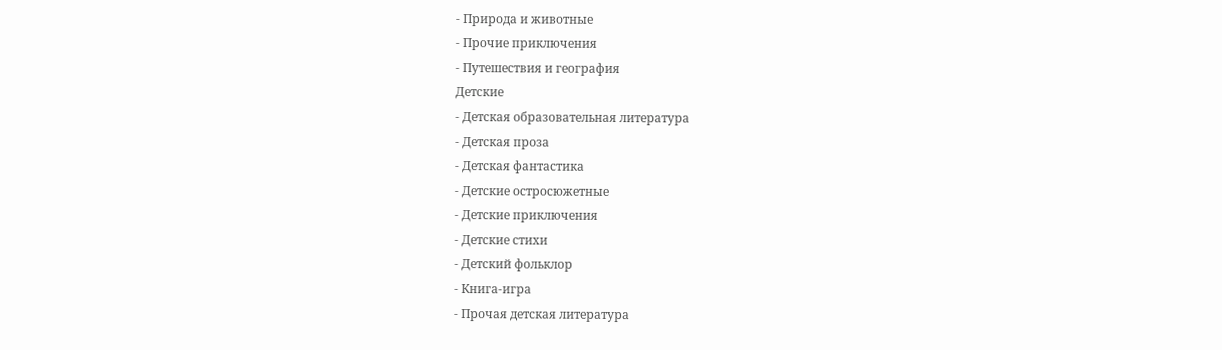- Природа и животные
- Прочие приключения
- Путешествия и география
Детские
- Детская образовательная литература
- Детская проза
- Детская фантастика
- Детские остросюжетные
- Детские приключения
- Детские стихи
- Детский фольклор
- Книга-игра
- Прочая детская литература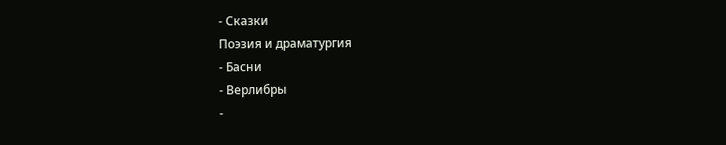- Сказки
Поэзия и драматургия
- Басни
- Верлибры
-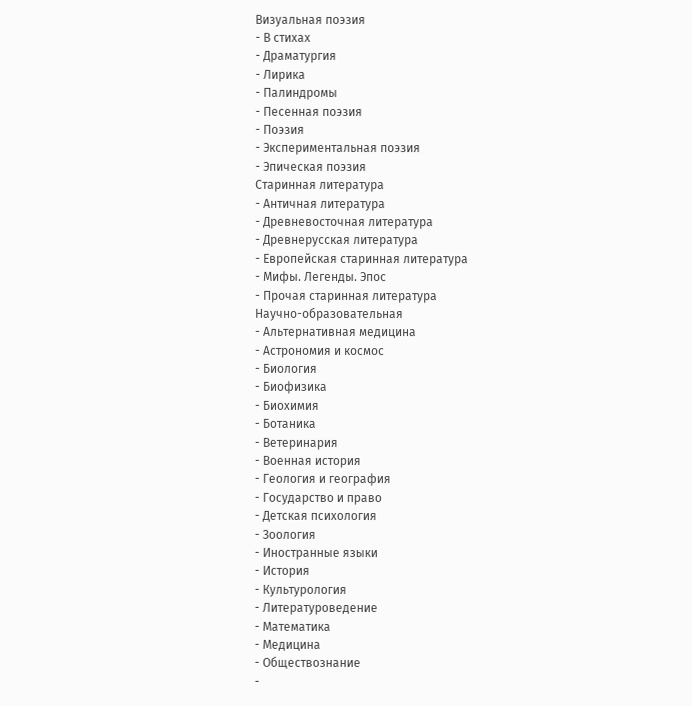Визуальная поэзия
- В стихах
- Драматургия
- Лирика
- Палиндромы
- Песенная поэзия
- Поэзия
- Экспериментальная поэзия
- Эпическая поэзия
Старинная литература
- Античная литература
- Древневосточная литература
- Древнерусская литература
- Европейская старинная литература
- Мифы. Легенды. Эпос
- Прочая старинная литература
Научно-образовательная
- Альтернативная медицина
- Астрономия и космос
- Биология
- Биофизика
- Биохимия
- Ботаника
- Ветеринария
- Военная история
- Геология и география
- Государство и право
- Детская психология
- Зоология
- Иностранные языки
- История
- Культурология
- Литературоведение
- Математика
- Медицина
- Обществознание
-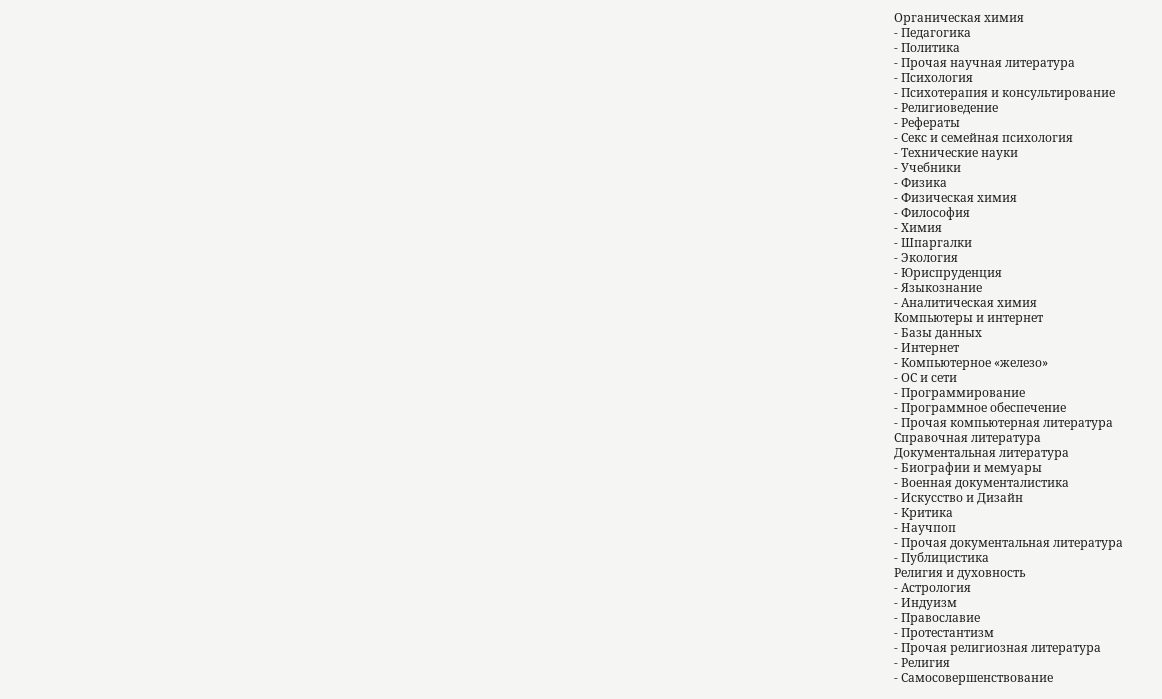Органическая химия
- Педагогика
- Политика
- Прочая научная литература
- Психология
- Психотерапия и консультирование
- Религиоведение
- Рефераты
- Секс и семейная психология
- Технические науки
- Учебники
- Физика
- Физическая химия
- Философия
- Химия
- Шпаргалки
- Экология
- Юриспруденция
- Языкознание
- Аналитическая химия
Компьютеры и интернет
- Базы данных
- Интернет
- Компьютерное «железо»
- ОС и сети
- Программирование
- Программное обеспечение
- Прочая компьютерная литература
Справочная литература
Документальная литература
- Биографии и мемуары
- Военная документалистика
- Искусство и Дизайн
- Критика
- Научпоп
- Прочая документальная литература
- Публицистика
Религия и духовность
- Астрология
- Индуизм
- Православие
- Протестантизм
- Прочая религиозная литература
- Религия
- Самосовершенствование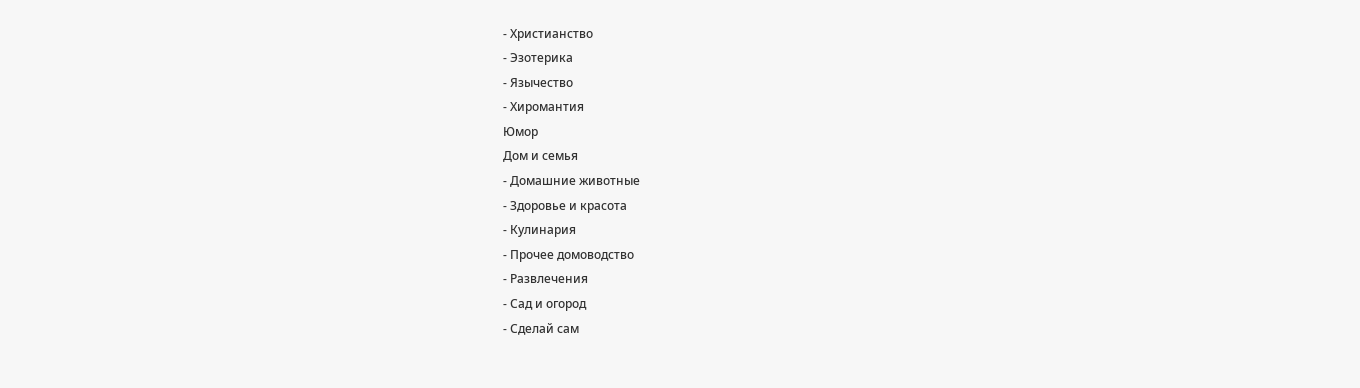- Христианство
- Эзотерика
- Язычество
- Хиромантия
Юмор
Дом и семья
- Домашние животные
- Здоровье и красота
- Кулинария
- Прочее домоводство
- Развлечения
- Сад и огород
- Сделай сам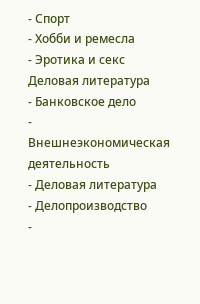- Спорт
- Хобби и ремесла
- Эротика и секс
Деловая литература
- Банковское дело
- Внешнеэкономическая деятельность
- Деловая литература
- Делопроизводство
-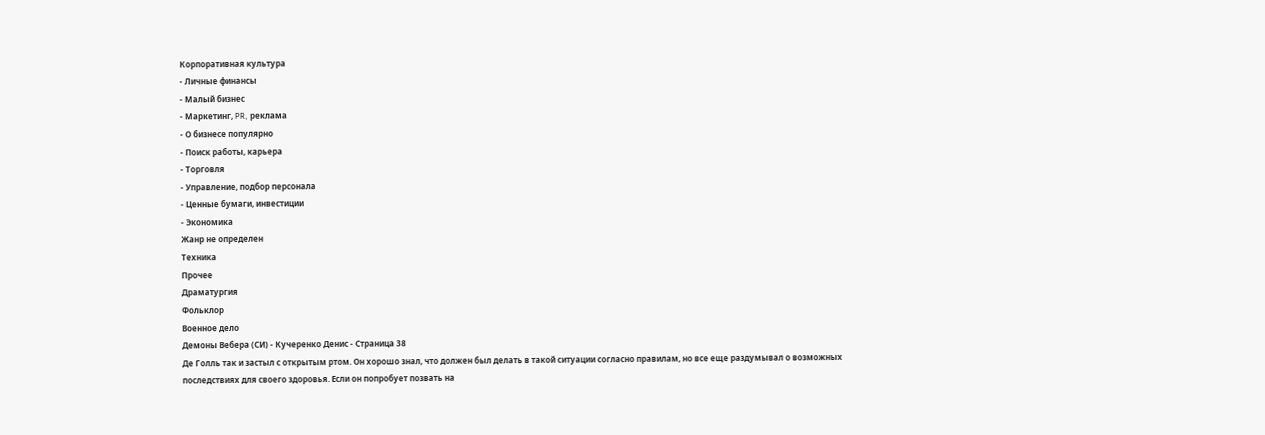Корпоративная культура
- Личные финансы
- Малый бизнес
- Маркетинг, PR, реклама
- О бизнесе популярно
- Поиск работы, карьера
- Торговля
- Управление, подбор персонала
- Ценные бумаги, инвестиции
- Экономика
Жанр не определен
Техника
Прочее
Драматургия
Фольклор
Военное дело
Демоны Вебера (СИ) - Кучеренко Денис - Страница 38
Де Голль так и застыл с открытым ртом. Он хорошо знал, что должен был делать в такой ситуации согласно правилам, но все еще раздумывал о возможных последствиях для своего здоровья. Если он попробует позвать на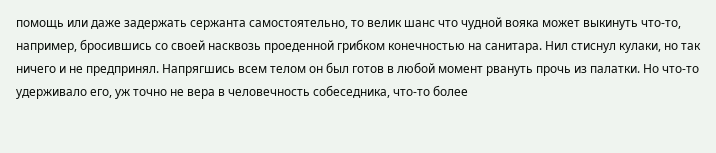помощь или даже задержать сержанта самостоятельно, то велик шанс что чудной вояка может выкинуть что-то, например, бросившись со своей насквозь проеденной грибком конечностью на санитара. Нил стиснул кулаки, но так ничего и не предпринял. Напрягшись всем телом он был готов в любой момент рвануть прочь из палатки. Но что-то удерживало его, уж точно не вера в человечность собеседника, что-то более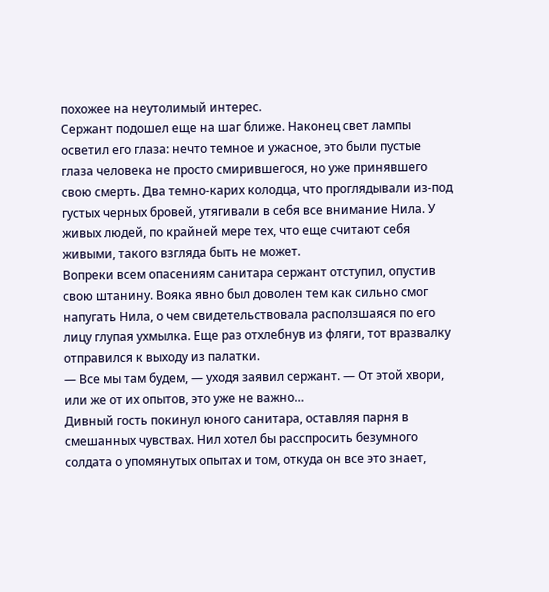похожее на неутолимый интерес.
Сержант подошел еще на шаг ближе. Наконец свет лампы осветил его глаза: нечто темное и ужасное, это были пустые глаза человека не просто смирившегося, но уже принявшего свою смерть. Два темно-карих колодца, что проглядывали из-под густых черных бровей, утягивали в себя все внимание Нила. У живых людей, по крайней мере тех, что еще считают себя живыми, такого взгляда быть не может.
Вопреки всем опасениям санитара сержант отступил, опустив свою штанину. Вояка явно был доволен тем как сильно смог напугать Нила, о чем свидетельствовала расползшаяся по его лицу глупая ухмылка. Еще раз отхлебнув из фляги, тот вразвалку отправился к выходу из палатки.
— Все мы там будем, — уходя заявил сержант. — От этой хвори, или же от их опытов, это уже не важно…
Дивный гость покинул юного санитара, оставляя парня в смешанных чувствах. Нил хотел бы расспросить безумного солдата о упомянутых опытах и том, откуда он все это знает,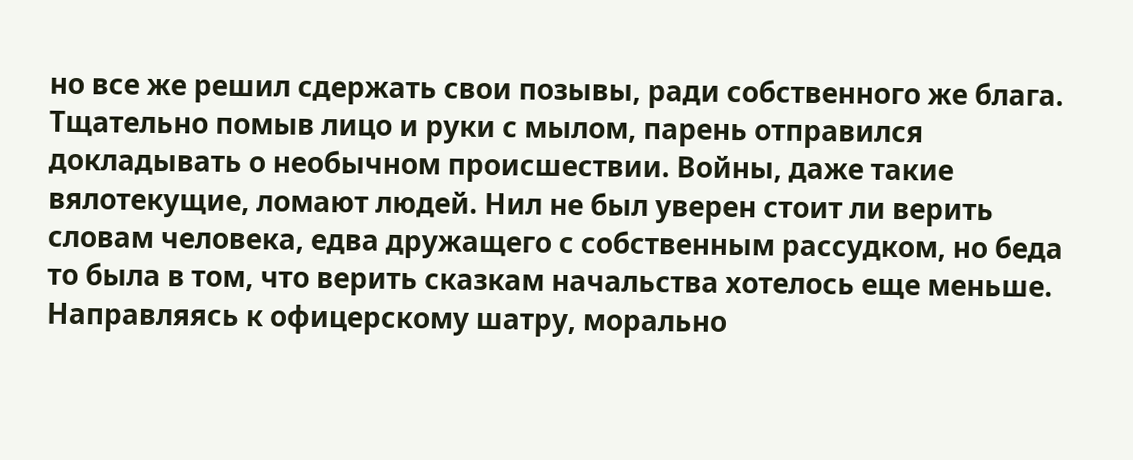но все же решил сдержать свои позывы, ради собственного же блага. Тщательно помыв лицо и руки с мылом, парень отправился докладывать о необычном происшествии. Войны, даже такие вялотекущие, ломают людей. Нил не был уверен стоит ли верить словам человека, едва дружащего с собственным рассудком, но беда то была в том, что верить сказкам начальства хотелось еще меньше.
Направляясь к офицерскому шатру, морально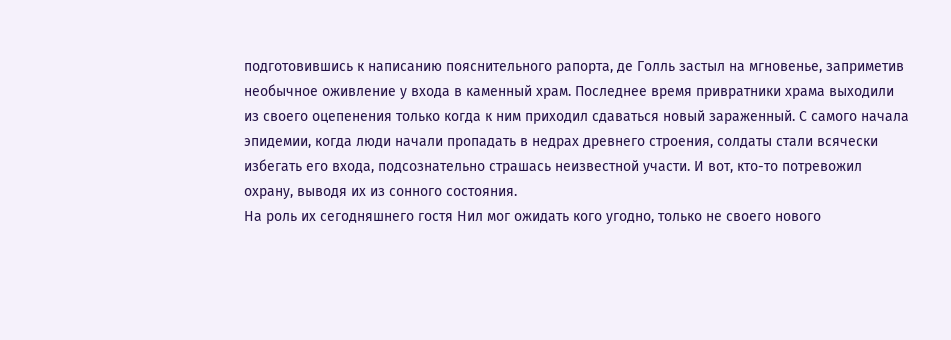подготовившись к написанию пояснительного рапорта, де Голль застыл на мгновенье, заприметив необычное оживление у входа в каменный храм. Последнее время привратники храма выходили из своего оцепенения только когда к ним приходил сдаваться новый зараженный. С самого начала эпидемии, когда люди начали пропадать в недрах древнего строения, солдаты стали всячески избегать его входа, подсознательно страшась неизвестной участи. И вот, кто-то потревожил охрану, выводя их из сонного состояния.
На роль их сегодняшнего гостя Нил мог ожидать кого угодно, только не своего нового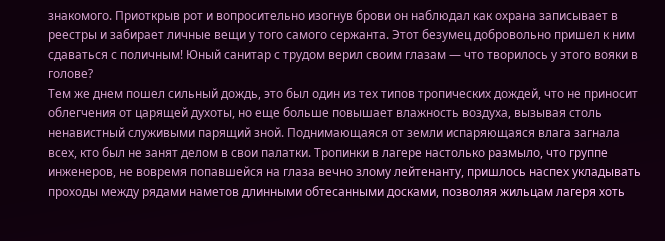знакомого. Приоткрыв рот и вопросительно изогнув брови он наблюдал как охрана записывает в реестры и забирает личные вещи у того самого сержанта. Этот безумец добровольно пришел к ним сдаваться с поличным! Юный санитар с трудом верил своим глазам — что творилось у этого вояки в голове?
Тем же днем пошел сильный дождь, это был один из тех типов тропических дождей, что не приносит облегчения от царящей духоты, но еще больше повышает влажность воздуха, вызывая столь ненавистный служивыми парящий зной. Поднимающаяся от земли испаряющаяся влага загнала всех, кто был не занят делом в свои палатки. Тропинки в лагере настолько размыло, что группе инженеров, не вовремя попавшейся на глаза вечно злому лейтенанту, пришлось наспех укладывать проходы между рядами наметов длинными обтесанными досками, позволяя жильцам лагеря хоть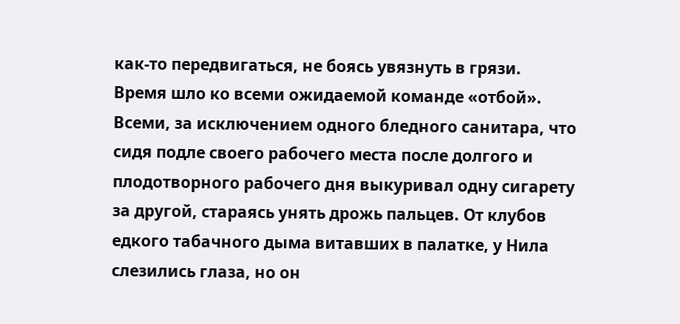как-то передвигаться, не боясь увязнуть в грязи.
Время шло ко всеми ожидаемой команде «отбой». Всеми, за исключением одного бледного санитара, что сидя подле своего рабочего места после долгого и плодотворного рабочего дня выкуривал одну сигарету за другой, стараясь унять дрожь пальцев. От клубов едкого табачного дыма витавших в палатке, у Нила слезились глаза, но он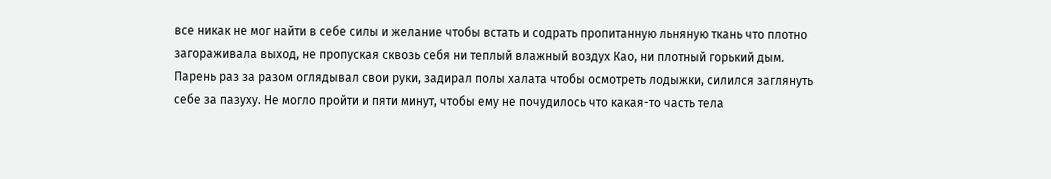все никак не мог найти в себе силы и желание чтобы встать и содрать пропитанную льняную ткань что плотно загораживала выход, не пропуская сквозь себя ни теплый влажный воздух Као, ни плотный горький дым. Парень раз за разом оглядывал свои руки, задирал полы халата чтобы осмотреть лодыжки, силился заглянуть себе за пазуху. Не могло пройти и пяти минут, чтобы ему не почудилось что какая-то часть тела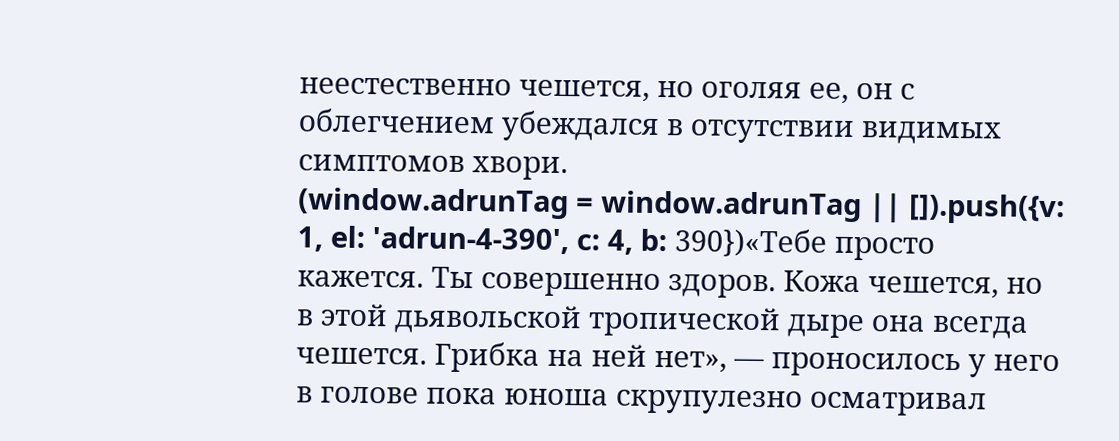неестественно чешется, но оголяя ее, он с облегчением убеждался в отсутствии видимых симптомов хвори.
(window.adrunTag = window.adrunTag || []).push({v: 1, el: 'adrun-4-390', c: 4, b: 390})«Тебе просто кажется. Ты совершенно здоров. Кожа чешется, но в этой дьявольской тропической дыре она всегда чешется. Грибка на ней нет», — проносилось у него в голове пока юноша скрупулезно осматривал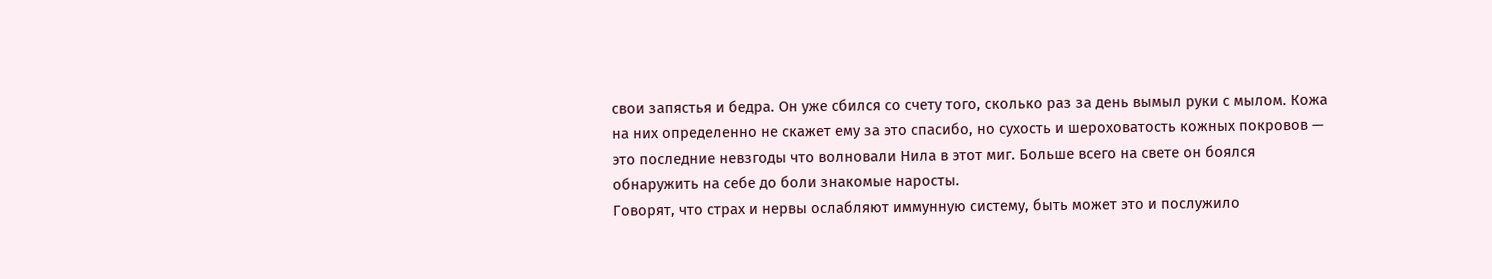свои запястья и бедра. Он уже сбился со счету того, сколько раз за день вымыл руки с мылом. Кожа на них определенно не скажет ему за это спасибо, но сухость и шероховатость кожных покровов — это последние невзгоды что волновали Нила в этот миг. Больше всего на свете он боялся обнаружить на себе до боли знакомые наросты.
Говорят, что страх и нервы ослабляют иммунную систему, быть может это и послужило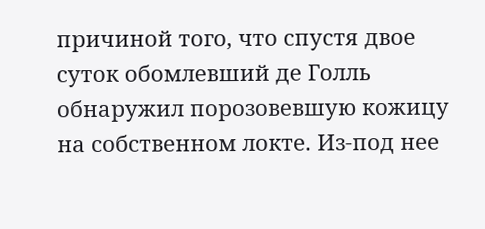причиной того, что спустя двое суток обомлевший де Голль обнаружил порозовевшую кожицу на собственном локте. Из-под нее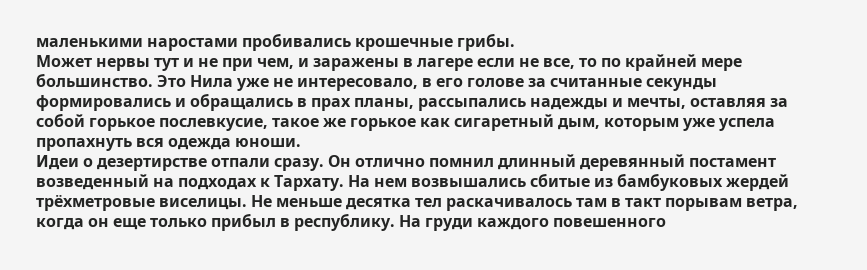маленькими наростами пробивались крошечные грибы.
Может нервы тут и не при чем, и заражены в лагере если не все, то по крайней мере большинство. Это Нила уже не интересовало, в его голове за считанные секунды формировались и обращались в прах планы, рассыпались надежды и мечты, оставляя за собой горькое послевкусие, такое же горькое как сигаретный дым, которым уже успела пропахнуть вся одежда юноши.
Идеи о дезертирстве отпали сразу. Он отлично помнил длинный деревянный постамент возведенный на подходах к Тархату. На нем возвышались сбитые из бамбуковых жердей трёхметровые виселицы. Не меньше десятка тел раскачивалось там в такт порывам ветра, когда он еще только прибыл в республику. На груди каждого повешенного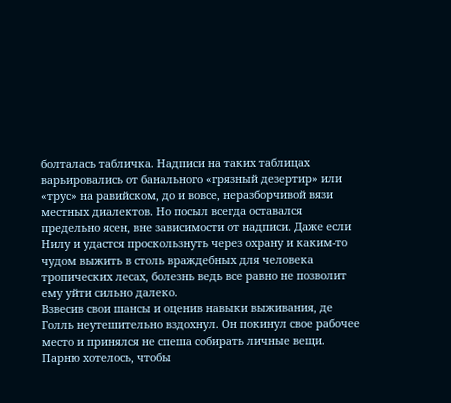болталась табличка. Надписи на таких таблицах варьировались от банального «грязный дезертир» или «трус» на равийском, до и вовсе, неразборчивой вязи местных диалектов. Но посыл всегда оставался предельно ясен, вне зависимости от надписи. Даже если Нилу и удастся проскользнуть через охрану и каким-то чудом выжить в столь враждебных для человека тропических лесах, болезнь ведь все равно не позволит ему уйти сильно далеко.
Взвесив свои шансы и оценив навыки выживания, де Голль неутешительно вздохнул. Он покинул свое рабочее место и принялся не спеша собирать личные вещи. Парню хотелось, чтобы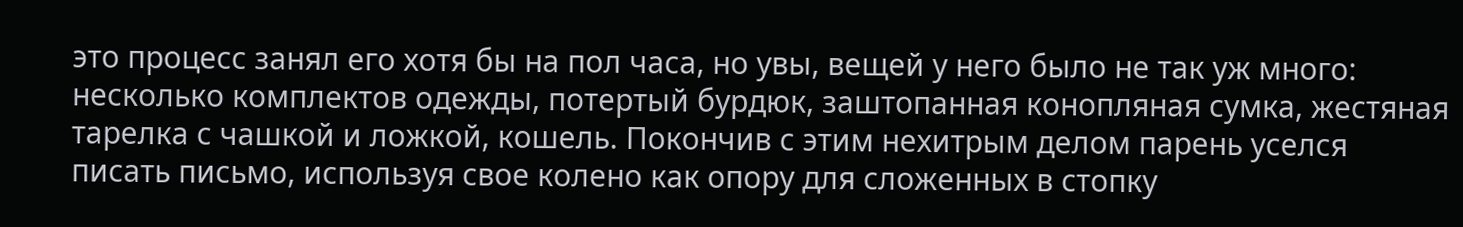это процесс занял его хотя бы на пол часа, но увы, вещей у него было не так уж много: несколько комплектов одежды, потертый бурдюк, заштопанная конопляная сумка, жестяная тарелка с чашкой и ложкой, кошель. Покончив с этим нехитрым делом парень уселся писать письмо, используя свое колено как опору для сложенных в стопку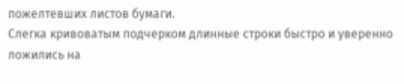пожелтевших листов бумаги.
Слегка кривоватым подчерком длинные строки быстро и уверенно ложились на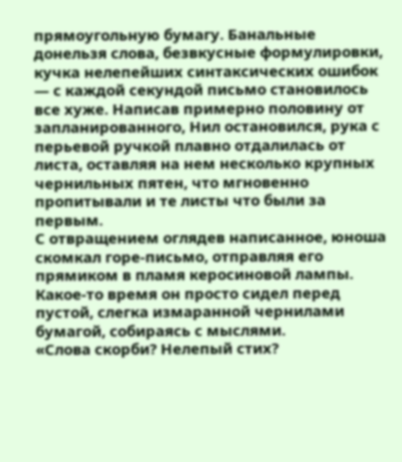прямоугольную бумагу. Банальные донельзя слова, безвкусные формулировки, кучка нелепейших синтаксических ошибок — с каждой секундой письмо становилось все хуже. Написав примерно половину от запланированного, Нил остановился, рука с перьевой ручкой плавно отдалилась от листа, оставляя на нем несколько крупных чернильных пятен, что мгновенно пропитывали и те листы что были за первым.
С отвращением оглядев написанное, юноша скомкал горе-письмо, отправляя его прямиком в пламя керосиновой лампы. Какое-то время он просто сидел перед пустой, слегка измаранной чернилами бумагой, собираясь с мыслями.
«Слова скорби? Нелепый стих?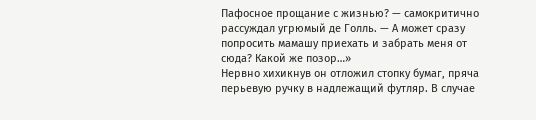Пафосное прощание с жизнью? — самокритично рассуждал угрюмый де Голль. — А может сразу попросить мамашу приехать и забрать меня от сюда? Какой же позор…»
Нервно хихикнув он отложил стопку бумаг, пряча перьевую ручку в надлежащий футляр. В случае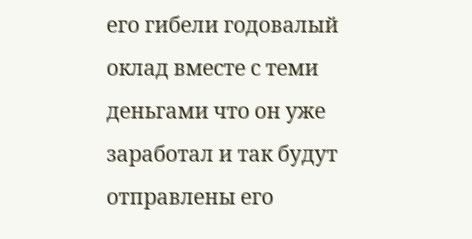его гибели годовалый оклад вместе с теми деньгами что он уже заработал и так будут отправлены его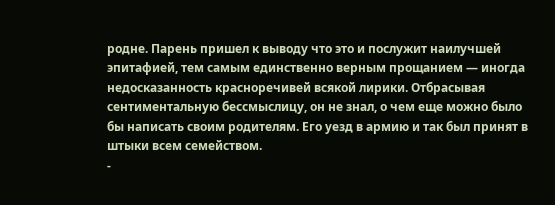родне. Парень пришел к выводу что это и послужит наилучшей эпитафией, тем самым единственно верным прощанием — иногда недосказанность красноречивей всякой лирики. Отбрасывая сентиментальную бессмыслицу, он не знал, о чем еще можно было бы написать своим родителям. Его уезд в армию и так был принят в штыки всем семейством.
-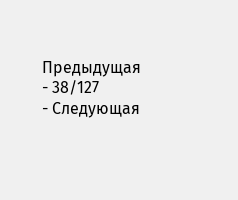Предыдущая
- 38/127
- Следующая